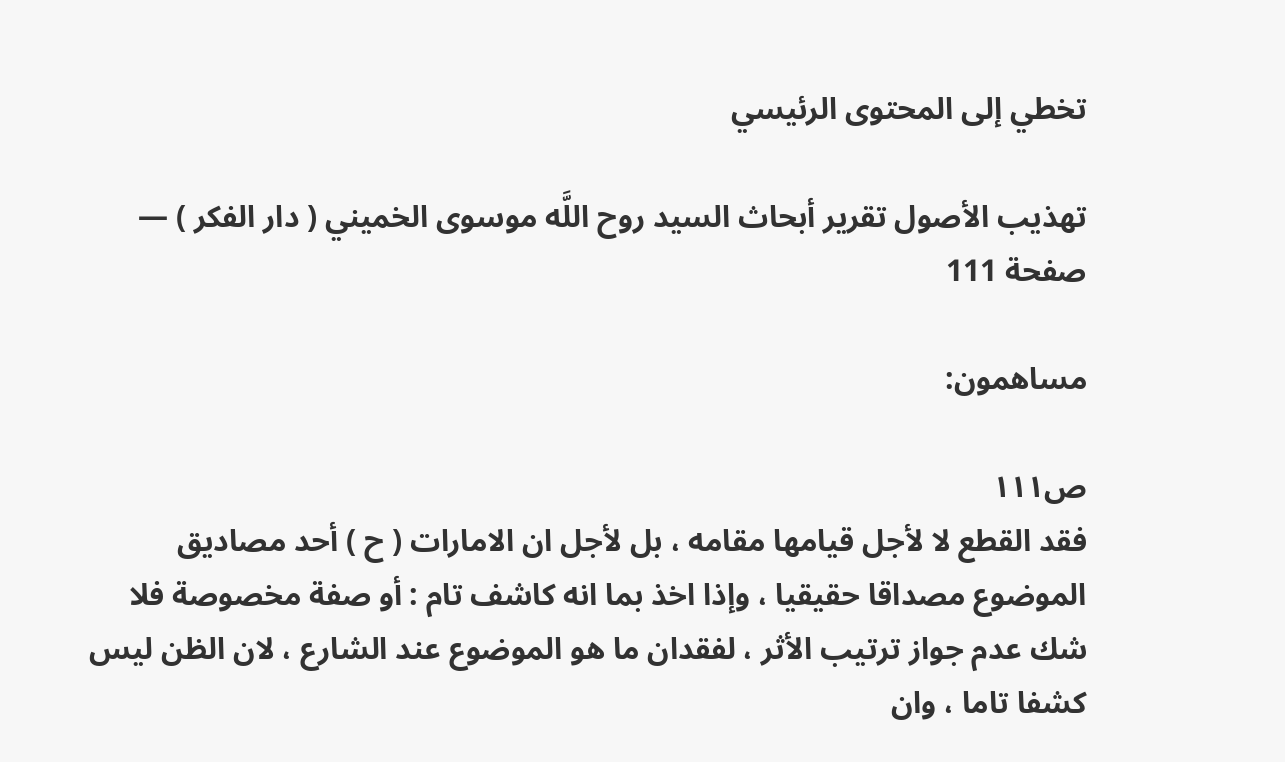تخطي إلى المحتوى الرئيسي

تهذيب الأصول تقرير أبحاث السيد روح اللَّه موسوى الخميني ( دار الفكر ) — صفحة 111

مساهمون:

ص١١١
فقد القطع لا لأجل قيامها مقامه ، بل لأجل ان الامارات ( ح ) أحد مصاديق الموضوع مصداقا حقيقيا ، وإذا اخذ بما انه كاشف تام : أو صفة مخصوصة فلا شك عدم جواز ترتيب الأثر ، لفقدان ما هو الموضوع عند الشارع ، لان الظن ليس كشفا تاما ، وان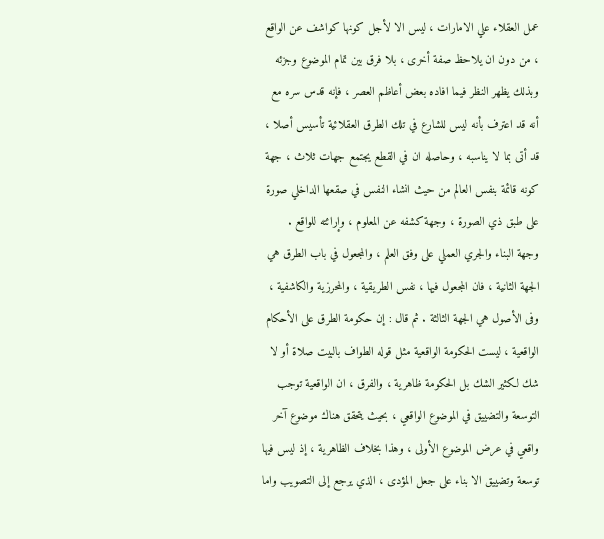عمل العقلاء علي الامارات ، ليس الا لأجل كونها كواشف عن الواقع ، من دون ان يلاحظ صفة أخرى ، بلا فرق بين تمام الموضوع وجزئه وبذلك يظهر النظر فيما افاده بعض أعاظم العصر ، فإنه قدس سره مع أنه قد اعترف بأنه ليس للشارع في تلك الطرق العقلائية تأسيس أصلا ، قد أتى بما لا يناسبه ، وحاصله ان في القطع يجتمع جهات ثلاث ، جهة كونه قائمة بنفس العالم من حيث انشاء النفس في صقعها الداخلي صورة على طبق ذي الصورة ، وجهة كشفه عن المعلوم ، وإرائته للواقع . وجهة البناء والجري العملي على وفق العلم ، والمجعول في باب الطرق هي الجهة الثانية ، فان المجعول فيها ، نفس الطريقية ، والمحرزية والكاشفية ، وفى الأصول هي الجهة الثالثة . ثم قال : إن حكومة الطرق على الأحكام الواقعية ، ليست الحكومة الواقعية مثل قوله الطواف بالبيت صلاة أو لا شك لكثير الشك بل الحكومة ظاهرية ، والفرق ، ان الواقعية توجب التوسعة والتضييق في الموضوع الواقعي ، بحيث يتحقق هناك موضوع آخر واقعي في عرض الموضوع الأولى ، وهذا بخلاف الظاهرية ، إذ ليس فيها توسعة وتضييق الا بناء على جعل المؤدى ، الذي يرجع إلى التصويب واما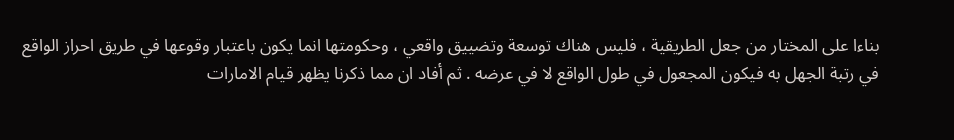بناءا على المختار من جعل الطريقية ، فليس هناك توسعة وتضييق واقعي ، وحكومتها انما يكون باعتبار وقوعها في طريق احراز الواقع في رتبة الجهل به فيكون المجعول في طول الواقع لا في عرضه . ثم أفاد ان مما ذكرنا يظهر قيام الامارات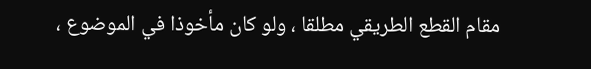مقام القطع الطريقي مطلقا ، ولو كان مأخوذا في الموضوع ،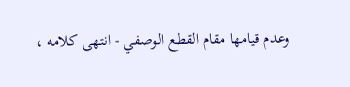وعدم قيامها مقام القطع الوصفي - انتهى كلامه ،